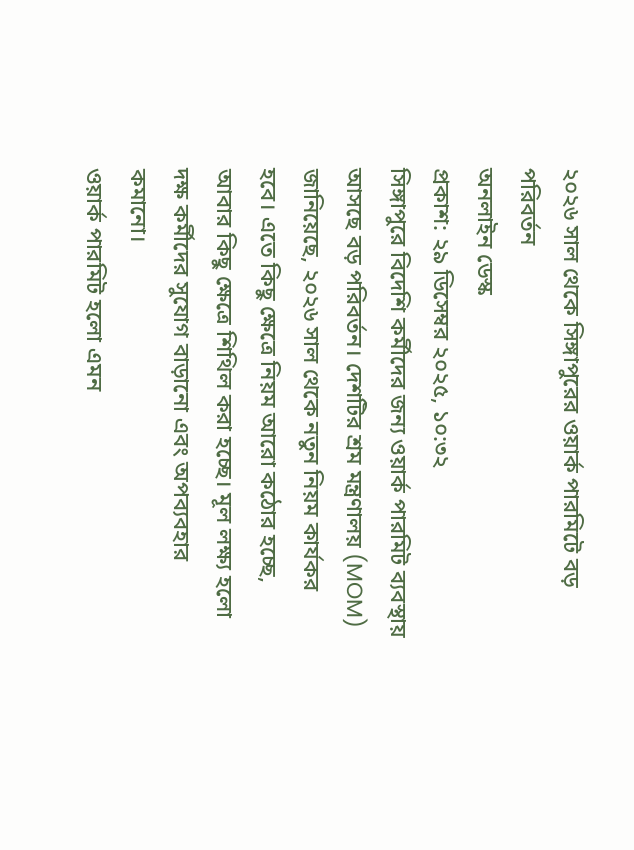২০২৬ সাল থেকে সিঙ্গাপুরের ওয়ার্ক পারমিটে বড় পরিবর্তন
অনলাইন ডেস্ক
প্রকাশ: ২৯ ডিসেম্বর ২০২৫, ১০:৩২
সিঙ্গাপুরে বিদেশি কর্মীদের জন্য ওয়ার্ক পারমিট ব্যবস্থায় আসছে বড় পরিবর্তন। দেশটির শ্রম মন্ত্রণালয় (MOM) জানিয়েছে, ২০২৬ সাল থেকে নতুন নিয়ম কার্যকর হবে। এতে কিছু ক্ষেত্রে নিয়ম আরো কঠোর হচ্ছে, আবার কিছু ক্ষেত্রে শিথিল করা হচ্ছে। মূল লক্ষ্য হলো দক্ষ কর্মীদের সুযোগ বাড়ানো এবং অপব্যবহার কমানো।
ওয়ার্ক পারমিট হলো এমন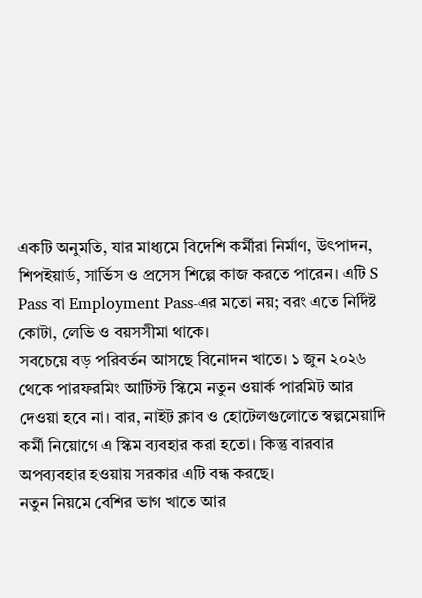একটি অনুমতি, যার মাধ্যমে বিদেশি কর্মীরা নির্মাণ, উৎপাদন, শিপইয়ার্ড, সার্ভিস ও প্রসেস শিল্পে কাজ করতে পারেন। এটি S Pass বা Employment Pass-এর মতো নয়; বরং এতে নির্দিষ্ট কোটা, লেভি ও বয়সসীমা থাকে।
সবচেয়ে বড় পরিবর্তন আসছে বিনোদন খাতে। ১ জুন ২০২৬ থেকে পারফরমিং আর্টিস্ট স্কিমে নতুন ওয়ার্ক পারমিট আর দেওয়া হবে না। বার, নাইট ক্লাব ও হোটেলগুলোতে স্বল্পমেয়াদি কর্মী নিয়োগে এ স্কিম ব্যবহার করা হতো। কিন্তু বারবার অপব্যবহার হওয়ায় সরকার এটি বন্ধ করছে।
নতুন নিয়মে বেশির ভাগ খাতে আর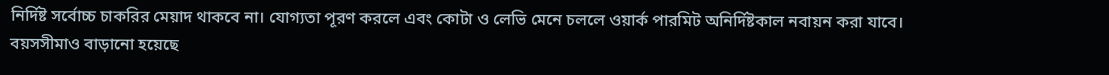নির্দিষ্ট সর্বোচ্চ চাকরির মেয়াদ থাকবে না। যোগ্যতা পূরণ করলে এবং কোটা ও লেভি মেনে চললে ওয়ার্ক পারমিট অনির্দিষ্টকাল নবায়ন করা যাবে।
বয়সসীমাও বাড়ানো হয়েছে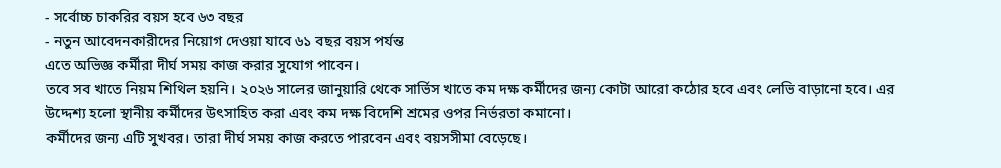- সর্বোচ্চ চাকরির বয়স হবে ৬৩ বছর
- নতুন আবেদনকারীদের নিয়োগ দেওয়া যাবে ৬১ বছর বয়স পর্যন্ত
এতে অভিজ্ঞ কর্মীরা দীর্ঘ সময় কাজ করার সুযোগ পাবেন।
তবে সব খাতে নিয়ম শিথিল হয়নি। ২০২৬ সালের জানুয়ারি থেকে সার্ভিস খাতে কম দক্ষ কর্মীদের জন্য কোটা আরো কঠোর হবে এবং লেভি বাড়ানো হবে। এর উদ্দেশ্য হলো স্থানীয় কর্মীদের উৎসাহিত করা এবং কম দক্ষ বিদেশি শ্রমের ওপর নির্ভরতা কমানো।
কর্মীদের জন্য এটি সুখবর। তারা দীর্ঘ সময় কাজ করতে পারবেন এবং বয়সসীমা বেড়েছে।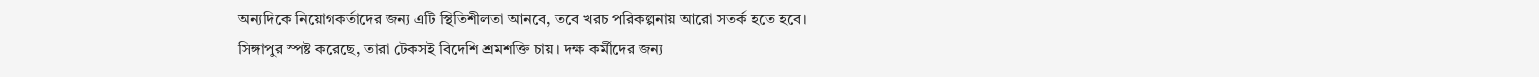অন্যদিকে নিয়োগকর্তাদের জন্য এটি স্থিতিশীলতা আনবে, তবে খরচ পরিকল্পনায় আরো সতর্ক হতে হবে।
সিঙ্গাপুর স্পষ্ট করেছে, তারা টেকসই বিদেশি শ্রমশক্তি চায়। দক্ষ কর্মীদের জন্য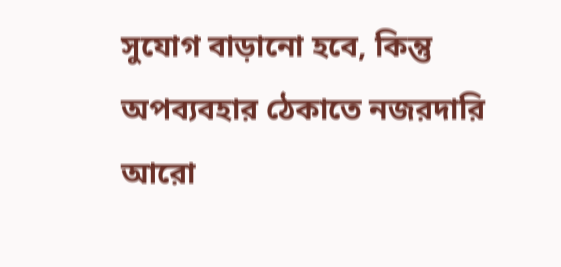সুযোগ বাড়ানো হবে, কিন্তু অপব্যবহার ঠেকাতে নজরদারি আরো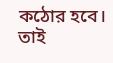কঠোর হবে। তাই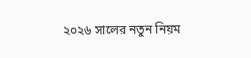২০২৬ সালের নতুন নিয়ম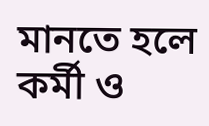মানতে হলে কর্মী ও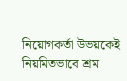নিয়োগকর্তা উভয়কেই নিয়মিতভাবে শ্রম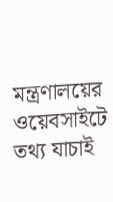মন্ত্রণালয়ের ওয়েবসাইটে তথ্য যাচাই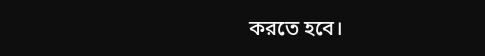করতে হবে।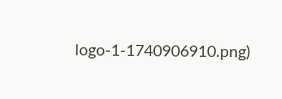logo-1-1740906910.png)